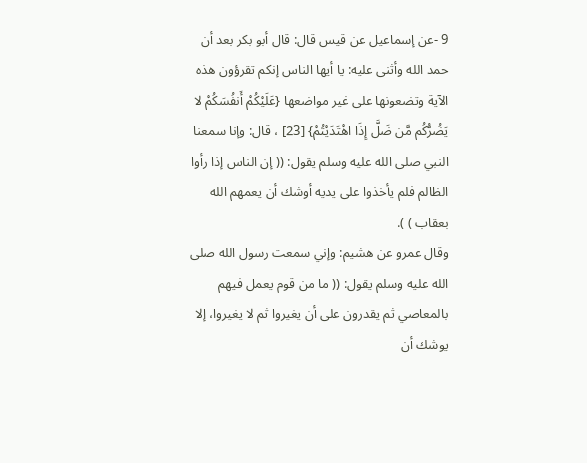9 -عن إسماعيل عن قيس قال: قال أبو بكر بعد أن حمد الله وأثنى عليه: يا أيها الناس إنكم تقرؤون هذه الآية وتضعونها على غير مواضعها {عَلَيْكُمْ أَنفُسَكُمْ لا يَضُرُّكُم مَّن ضَلَّ إِذَا اهْتَدَيْتُمْ} [23] ، قال: وإنا سمعنا النبي صلى الله عليه وسلم يقول: (( إن الناس إذا رأوا الظالم فلم يأخذوا على يديه أوشك أن يعمهم الله بعقاب ) ).
وقال عمرو عن هشيم: وإني سمعت رسول الله صلى الله عليه وسلم يقول: (( ما من قوم يعمل فيهم بالمعاصي ثم يقدرون على أن يغيروا ثم لا يغيروا، إلا يوشك أن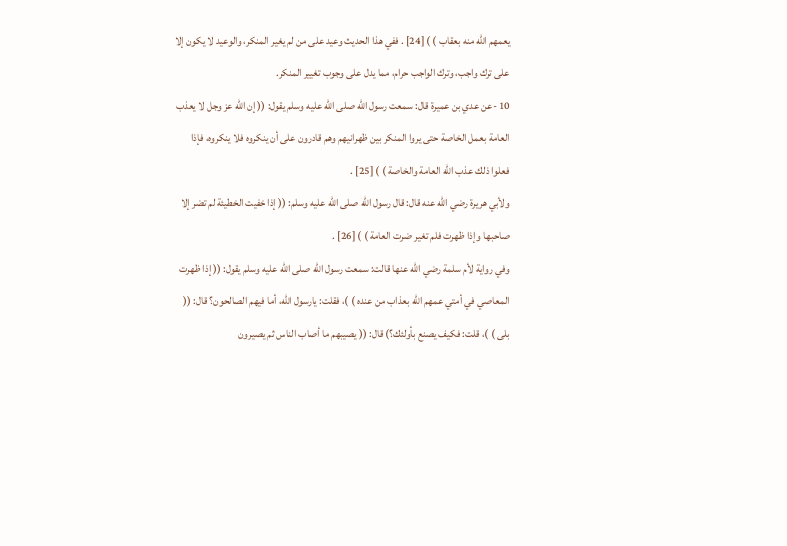يعمهم الله منه بعقاب ) ) [24] . ففي هذا الحديث وعيد على من لم يغير المنكر، والوعيد لا يكون إلا على ترك واجب، وترك الواجب حرام، مما يدل على وجوب تغيير المنكر.
10 -عن عدي بن عميرة قال: سمعت رسول الله صلى الله عليه وسلم يقول: (( إن الله عز وجل لا يعذب العامة بعمل الخاصة حتى يروا المنكر بين ظهرانيهم وهم قادرون على أن ينكروه فلا ينكروه، فإذا فعلوا ذلك عذب الله العامة والخاصة ) ) [25] .
ولأبي هريرة رضي الله عنه قال: قال رسول الله صلى الله عليه وسلم: (( إذا خفيت الخطيئة لم تضر إلا صاحبها وإذا ظهرت فلم تغير ضرت العامة ) ) [26] .
وفي رواية لأم سلمة رضي الله عنها قالت: سمعت رسول الله صلى الله عليه وسلم يقول: (( إذا ظهرت المعاصي في أمتي عمهم الله بعذاب من عنده ) )، فقلت: يارسول الله، أما فيهم الصالحون؟ قال: (( بلى ) )، قلت: فكيف يصنع بأولئك؟) قال: (( يصيبهم ما أصاب الناس ثم يصيرون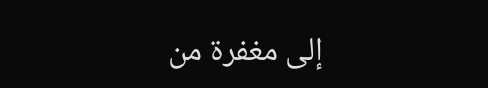إلى مغفرة من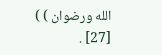الله ورضوان ) ) [27] .